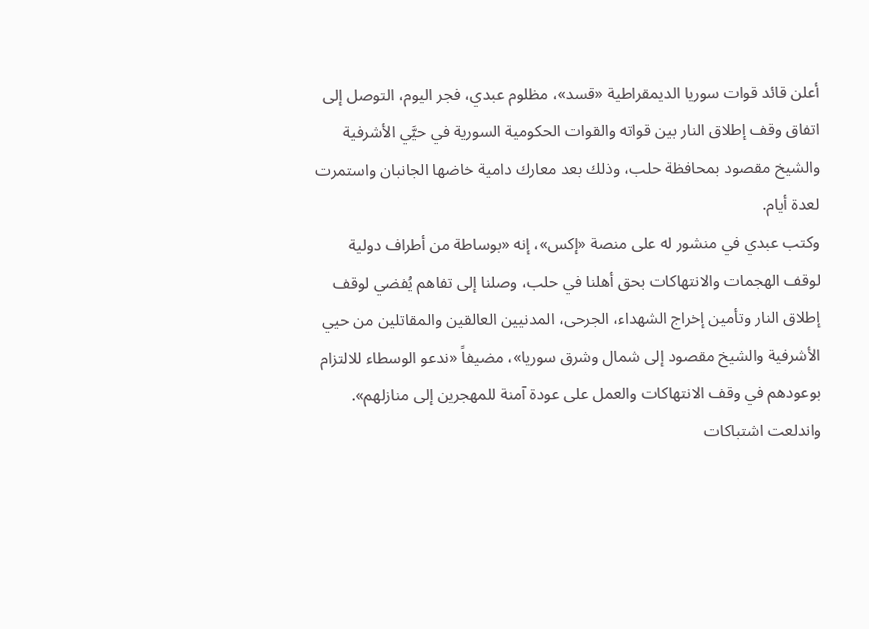أعلن قائد قوات سوريا الديمقراطية «قسد»، مظلوم عبدي، فجر اليوم، التوصل إلى اتفاق وقف إطلاق النار بين قواته والقوات الحكومية السورية في حيَّي الأشرفية والشيخ مقصود بمحافظة حلب، وذلك بعد معارك دامية خاضها الجانبان واستمرت لعدة أيام.
وكتب عبدي في منشور له على منصة «إكس»، إنه «بوساطة من أطراف دولية لوقف الهجمات والانتهاكات بحق أهلنا في حلب، وصلنا إلى تفاهم يُفضي لوقف إطلاق النار وتأمين إخراج الشهداء، الجرحى، المدنيين العالقين والمقاتلين من حيي الأشرفية والشيخ مقصود إلى شمال وشرق سوريا»، مضيفاً «ندعو الوسطاء للالتزام بوعودهم في وقف الانتهاكات والعمل على عودة آمنة للمهجرين إلى منازلهم».
واندلعت اشتباكات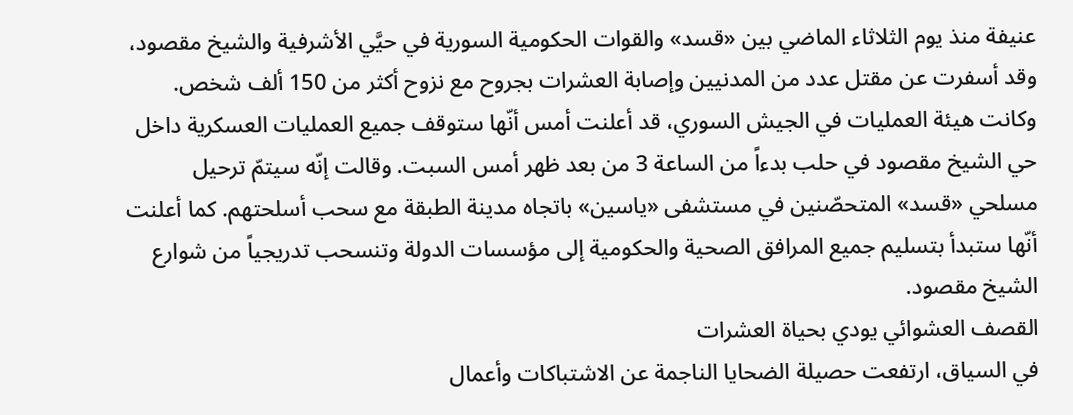عنيفة منذ يوم الثلاثاء الماضي بين «قسد» والقوات الحكومية السورية في حيَّي الأشرفية والشيخ مقصود، وقد أسفرت عن مقتل عدد من المدنيين وإصابة العشرات بجروح مع نزوح أكثر من 150 ألف شخص.
وكانت هيئة العمليات في الجيش السوري، قد أعلنت أمس أنّها ستوقف جميع العمليات العسكرية داخل حي الشيخ مقصود في حلب بدءاً من الساعة 3 من بعد ظهر أمس السبت. وقالت إنّه سيتمّ ترحيل مسلحي «قسد» المتحصّنين في مستشفى «ياسين» باتجاه مدينة الطبقة مع سحب أسلحتهم. كما أعلنت أنّها ستبدأ بتسليم جميع المرافق الصحية والحكومية إلى مؤسسات الدولة وتنسحب تدريجياً من شوارع الشيخ مقصود.
القصف العشوائي يودي بحياة العشرات
في السياق، ارتفعت حصيلة الضحايا الناجمة عن الاشتباكات وأعمال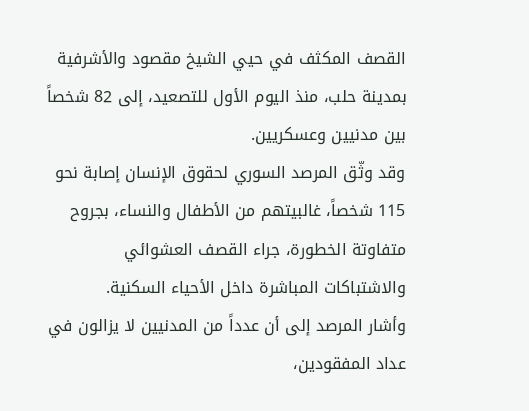القصف المكثف في حيي الشيخ مقصود والأشرفية بمدينة حلب، منذ اليوم الأول للتصعيد، إلى 82 شخصاً بين مدنيين وعسكريين.
وقد وثّق المرصد السوري لحقوق الإنسان إصابة نحو 115 شخصاً، غالبيتهم من الأطفال والنساء، بجروح متفاوتة الخطورة، جراء القصف العشوائي والاشتباكات المباشرة داخل الأحياء السكنية.
وأشار المرصد إلى أن عدداً من المدنيين لا يزالون في عداد المفقودين،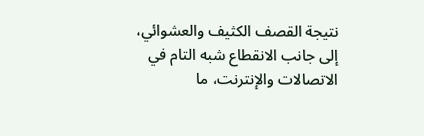نتيجة القصف الكثيف والعشوائي، إلى جانب الانقطاع شبه التام في الاتصالات والإنترنت، ما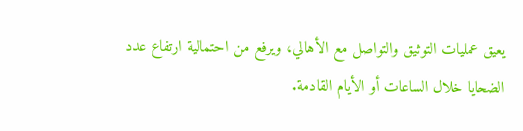يعيق عمليات التوثيق والتواصل مع الأهالي، ويرفع من احتمالية ارتفاع عدد الضحايا خلال الساعات أو الأيام القادمة.